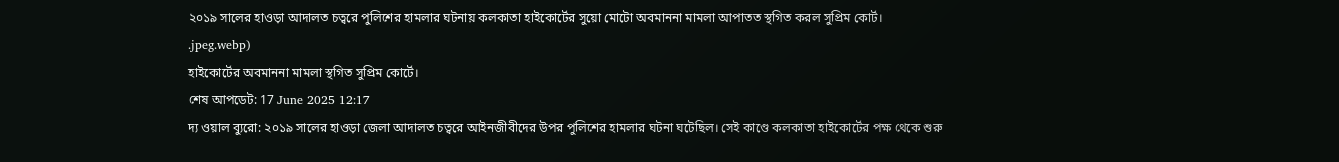২০১৯ সালের হাওড়া আদালত চত্বরে পুলিশের হামলার ঘটনায় কলকাতা হাইকোর্টের সুয়ো মোটো অবমাননা মামলা আপাতত স্থগিত করল সুপ্রিম কোর্ট।
.jpeg.webp)
হাইকোর্টের অবমাননা মামলা স্থগিত সুপ্রিম কোর্টে।
শেষ আপডেট: 17 June 2025 12:17
দ্য ওয়াল ব্যুরো: ২০১৯ সালের হাওড়া জেলা আদালত চত্বরে আইনজীবীদের উপর পুলিশের হামলার ঘটনা ঘটেছিল। সেই কাণ্ডে কলকাতা হাইকোর্টের পক্ষ থেকে শুরু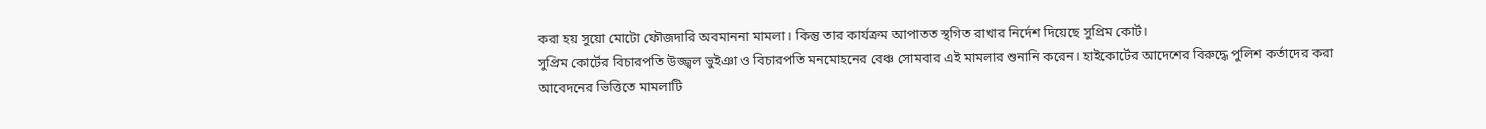করা হয় সুয়ো মোটো ফৌজদারি অবমাননা মামলা। কিন্তু তার কার্যক্রম আপাতত স্থগিত রাখার নির্দেশ দিয়েছে সুপ্রিম কোর্ট।
সুপ্রিম কোর্টের বিচারপতি উজ্জ্বল ভুইঞা ও বিচারপতি মনমোহনের বেঞ্চ সোমবার এই মামলার শুনানি করেন। হাইকোর্টের আদেশের বিরুদ্ধে পুলিশ কর্তাদের করা আবেদনের ভিত্তিতে মামলাটি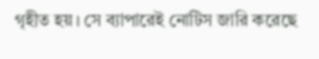গৃহীত হয়। সে ব্যাপারেই নোটিস জারি করেছে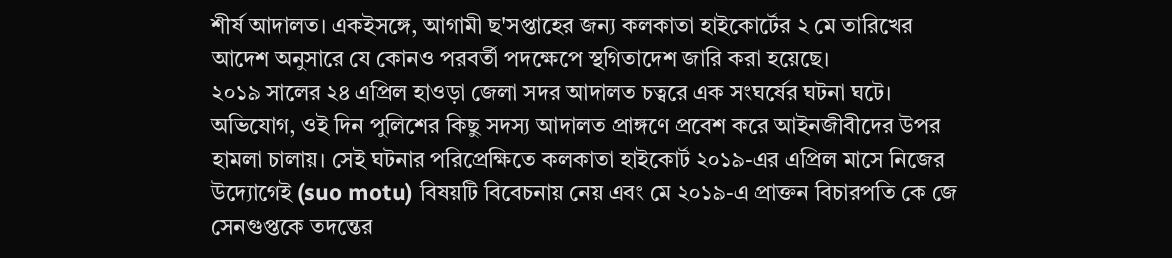শীর্ষ আদালত। একইসঙ্গে, আগামী ছ'সপ্তাহের জন্য কলকাতা হাইকোর্টের ২ মে তারিখের আদেশ অনুসারে যে কোনও পরবর্তী পদক্ষেপে স্থগিতাদেশ জারি করা হয়েছে।
২০১৯ সালের ২৪ এপ্রিল হাওড়া জেলা সদর আদালত চত্বরে এক সংঘর্ষের ঘটনা ঘটে। অভিযোগ, ওই দিন পুলিশের কিছু সদস্য আদালত প্রাঙ্গণে প্রবেশ করে আইনজীবীদের উপর হামলা চালায়। সেই ঘটনার পরিপ্রেক্ষিতে কলকাতা হাইকোর্ট ২০১৯-এর এপ্রিল মাসে নিজের উদ্যোগেই (suo motu) বিষয়টি বিবেচনায় নেয় এবং মে ২০১৯-এ প্রাক্তন বিচারপতি কে জে সেনগুপ্তকে তদন্তের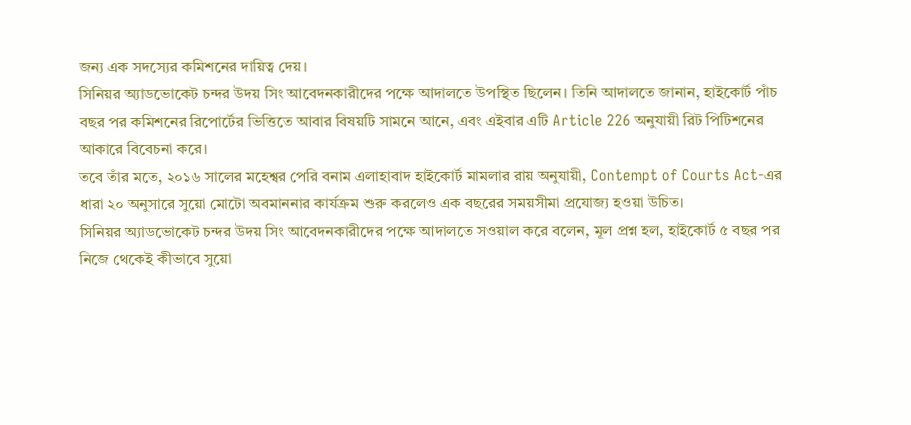জন্য এক সদস্যের কমিশনের দায়িত্ব দেয়।
সিনিয়র অ্যাডভোকেট চন্দর উদয় সিং আবেদনকারীদের পক্ষে আদালতে উপস্থিত ছিলেন। তিনি আদালতে জানান, হাইকোর্ট পাঁচ বছর পর কমিশনের রিপোর্টের ভিত্তিতে আবার বিষয়টি সামনে আনে, এবং এইবার এটি Article 226 অনুযায়ী রিট পিটিশনের আকারে বিবেচনা করে।
তবে তাঁর মতে, ২০১৬ সালের মহেশ্বর পেরি বনাম এলাহাবাদ হাইকোর্ট মামলার রায় অনুযায়ী, Contempt of Courts Act-এর ধারা ২০ অনুসারে সুয়ো মোটো অবমাননার কার্যক্রম শুরু করলেও এক বছরের সময়সীমা প্রযোজ্য হওয়া উচিত।
সিনিয়র অ্যাডভোকেট চন্দর উদয় সিং আবেদনকারীদের পক্ষে আদালতে সওয়াল করে বলেন, মূল প্রশ্ন হল, হাইকোর্ট ৫ বছর পর নিজে থেকেই কীভাবে সুয়ো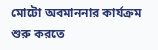মোটো অবমাননার কার্যক্রম শুরু করতে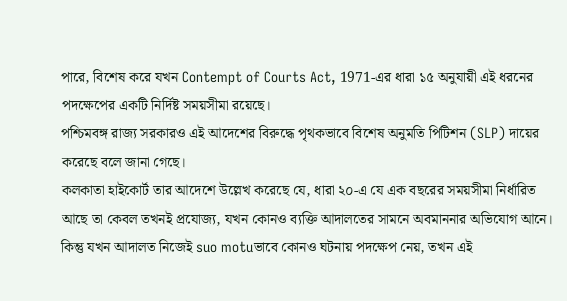পারে, বিশেষ করে যখন Contempt of Courts Act, 1971-এর ধারা ১৫ অনুযায়ী এই ধরনের পদক্ষেপের একটি নির্দিষ্ট সময়সীমা রয়েছে।
পশ্চিমবঙ্গ রাজ্য সরকারও এই আদেশের বিরুদ্ধে পৃথকভাবে বিশেষ অনুমতি পিটিশন (SLP) দায়ের করেছে বলে জানা গেছে।
কলকাতা হাইকোর্ট তার আদেশে উল্লেখ করেছে যে, ধারা ২০-এ যে এক বছরের সময়সীমা নির্ধারিত আছে তা কেবল তখনই প্রযোজ্য, যখন কোনও ব্যক্তি আদালতের সামনে অবমাননার অভিযোগ আনে। কিন্তু যখন আদালত নিজেই suo motuভাবে কোনও ঘটনায় পদক্ষেপ নেয়, তখন এই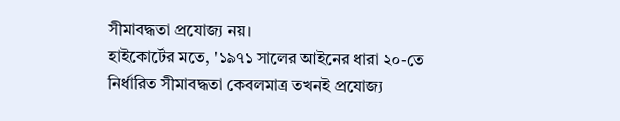সীমাবদ্ধতা প্রযোজ্য নয়।
হাইকোর্টের মতে, '১৯৭১ সালের আইনের ধারা ২০-তে নির্ধারিত সীমাবদ্ধতা কেবলমাত্র তখনই প্রযোজ্য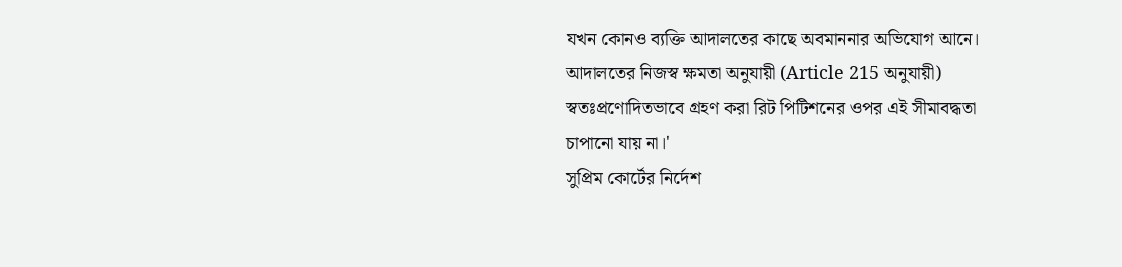যখন কোনও ব্যক্তি আদালতের কাছে অবমাননার অভিযোগ আনে। আদালতের নিজস্ব ক্ষমতা অনুযায়ী (Article 215 অনুযায়ী) স্বতঃপ্রণোদিতভাবে গ্রহণ করা রিট পিটিশনের ওপর এই সীমাবদ্ধতা চাপানো যায় না।'
সুপ্রিম কোর্টের নির্দেশ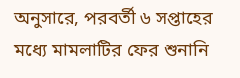অনুসারে, পরবর্তী ৬ সপ্তাহের মধ্যে মামলাটির ফের শুনানি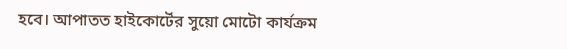হবে। আপাতত হাইকোর্টের সুয়ো মোটো কার্যক্রম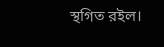স্থগিত রইল।